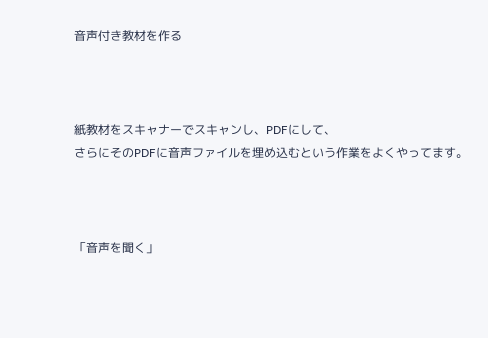音声付き教材を作る



紙教材をスキャナーでスキャンし、PDFにして、
さらにそのPDFに音声ファイルを埋め込むという作業をよくやってます。



「音声を聞く」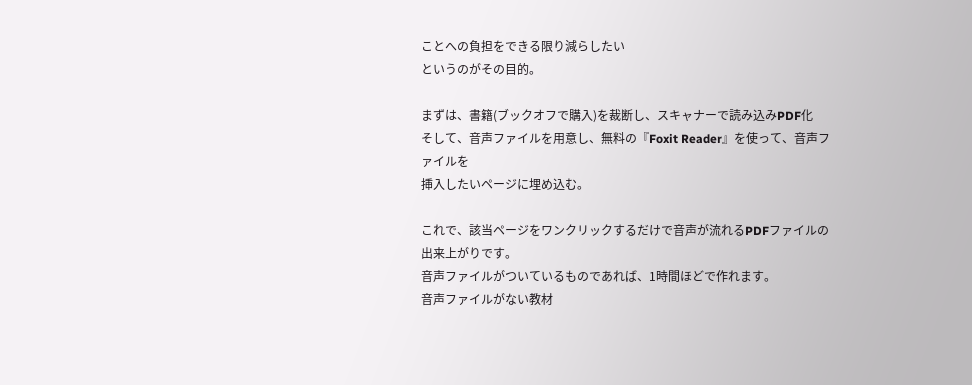ことへの負担をできる限り減らしたい
というのがその目的。

まずは、書籍(ブックオフで購入)を裁断し、スキャナーで読み込みPDF化
そして、音声ファイルを用意し、無料の『Foxit Reader』を使って、音声ファイルを
挿入したいページに埋め込む。

これで、該当ページをワンクリックするだけで音声が流れるPDFファイルの出来上がりです。
音声ファイルがついているものであれば、1時間ほどで作れます。
音声ファイルがない教材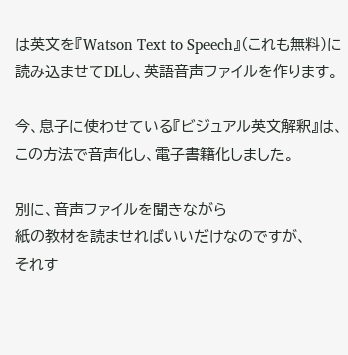は英文を『Watson Text to Speech』(これも無料)に
読み込ませてDLし、英語音声ファイルを作ります。

今、息子に使わせている『ビジュアル英文解釈』は、
この方法で音声化し、電子書籍化しました。

別に、音声ファイルを聞きながら
紙の教材を読ませればいいだけなのですが、
それす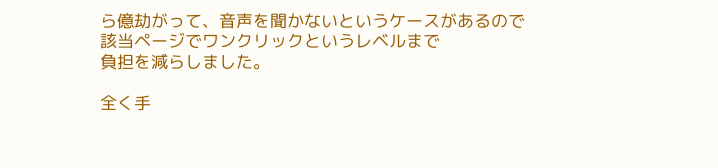ら億劫がって、音声を聞かないというケースがあるので
該当ページでワンクリックというレベルまで
負担を減らしました。

全く手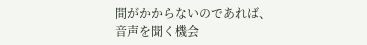間がかからないのであれば、
音声を聞く機会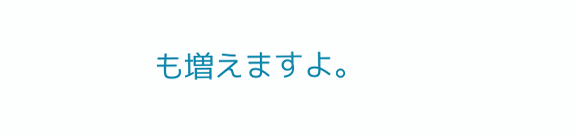も増えますよ。